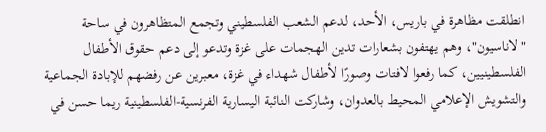انطلقت مظاهرة في باريس، الأحد، لدعم الشعب الفلسطيني وتجمع المتظاهرون في ساحة "لاناسيون"، وهم يهتفون بشعارات تدين الهجمات على غزة وتدعو إلى دعم حقوق الأطفال الفلسطينيين، كما رفعوا لافتات وصورًا لأطفال شهداء في غزة، معبرين عن رفضهم للإبادة الجماعية والتشويش الإعلامي المحيط بالعدوان، وشاركت النائبة اليسارية الفرنسية-الفلسطينية ريما حسن في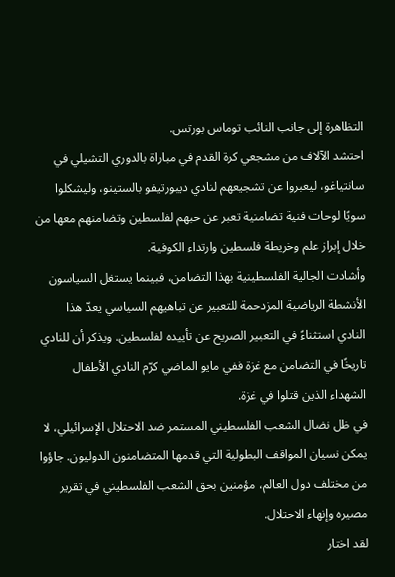التظاهرة إلى جانب النائب توماس بورتس.
احتشد الآلاف من مشجعي كرة القدم في مباراة بالدوري التشيلي في سانتياغو، ليعبروا عن تشجيعهم لنادي ديبورتيفو بالستينو، وليشكلوا سويًا لوحات فنية تضامنية تعبر عن حبهم لفلسطين وتضامنهم معها من خلال إبراز علم وخريطة فلسطين وارتداء الكوفية.
وأشادت الجالية الفلسطينية بهذا التضامن، فبينما يستغل السياسون الأنشطة الرياضية المزدحمة للتعبير عن تباهيهم السياسي يعدّ هذا النادي استثناءً في التعبير الصريح عن تأييده لفلسطين. ويذكر أن للنادي تاريخًا في التضامن مع غزة ففي مايو الماضي كرّم النادي الأطفال الشهداء الذين قتلوا في غزة.
في ظل نضال الشعب الفلسطيني المستمر ضد الاحتلال الإسرائيلي، لا يمكن نسيان المواقف البطولية التي قدمها المتضامنون الدوليون. جاؤوا من مختلف دول العالم، مؤمنين بحق الشعب الفلسطيني في تقرير مصيره وإنهاء الاحتلال.
لقد اختار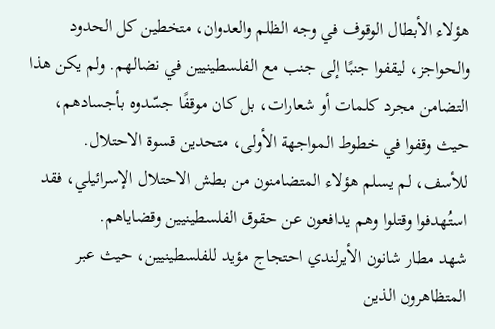هؤلاء الأبطال الوقوف في وجه الظلم والعدوان، متخطين كل الحدود والحواجز، ليقفوا جنبًا إلى جنب مع الفلسطينيين في نضالهم. ولم يكن هذا التضامن مجرد كلمات أو شعارات، بل كان موقفًا جسّدوه بأجسادهم، حيث وقفوا في خطوط المواجهة الأولى، متحدين قسوة الاحتلال.
للأسف، لم يسلم هؤلاء المتضامنون من بطش الاحتلال الإسرائيلي، فقد استُهدفوا وقتلوا وهم يدافعون عن حقوق الفلسطينيين وقضاياهم.
شهد مطار شانون الأيرلندي احتجاج مؤيد للفلسطينيين، حيث عبر المتظاهرون الذين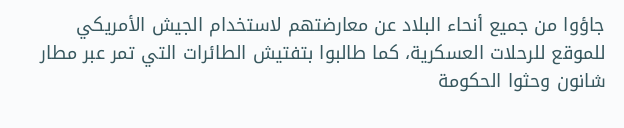جاؤوا من جميع أنحاء البلاد عن معارضتهم لاستخدام الجيش الأمريكي للموقع للرحلات العسكرية، كما طالبوا بتفتيش الطائرات التي تمر عبر مطار شانون وحثوا الحكومة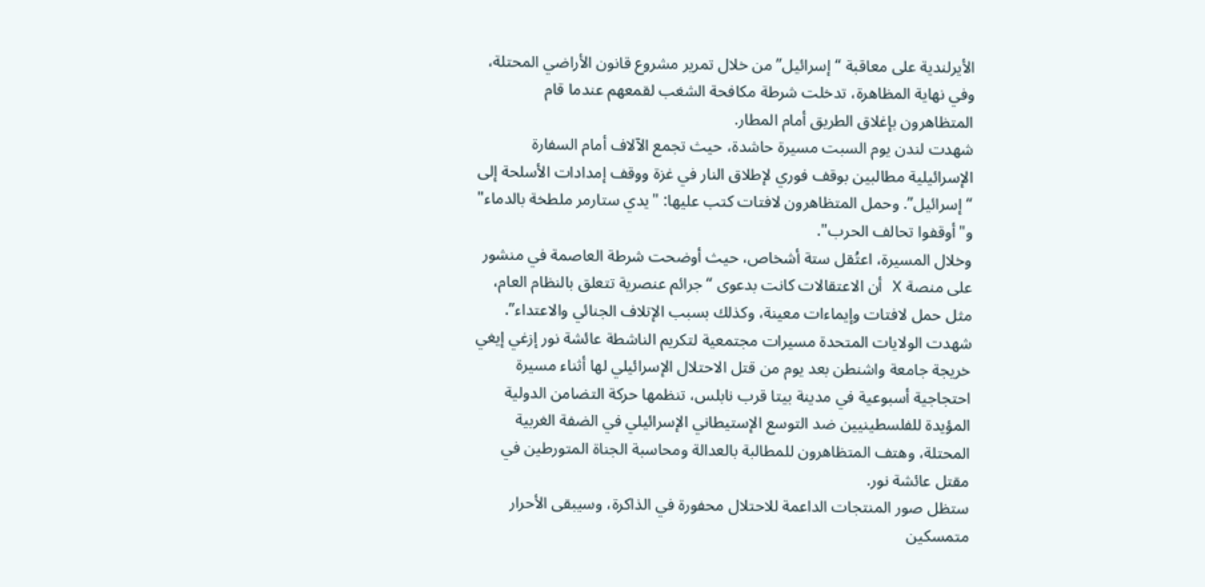الأيرلندية على معاقبة “إسرائيل” من خلال تمرير مشروع قانون الأراضي المحتلة، وفي نهاية المظاهرة، تدخلت شرطة مكافحة الشغب لقمعهم عندما قام المتظاهرون بإغلاق الطريق أمام المطار.
شهدت لندن يوم السبت مسيرة حاشدة، حيث تجمع الآلاف أمام السفارة الإسرائيلية مطالبين بوقف فوري لإطلاق النار في غزة ووقف إمدادات الأسلحة إلى “إسرائيل”. وحمل المتظاهرون لافتات كتب عليها: "يدي ستارمر ملطخة بالدماء" و"أوقفوا تحالف الحرب".
وخلال المسيرة، اعتُقل ستة أشخاص، حيث أوضحت شرطة العاصمة في منشور على منصة X أن الاعتقالات كانت بدعوى “جرائم عنصرية تتعلق بالنظام العام، مثل حمل لافتات وإيماءات معينة، وكذلك بسبب الإتلاف الجنائي والاعتداء”.
شهدت الولايات المتحدة مسيرات مجتمعية لتكريم الناشطة عائشة نور إزغي إيغي خريجة جامعة واشنطن بعد يوم من قتل الاحتلال الإسرائيلي لها أثناء مسيرة احتجاجية أسبوعية في مدينة بيتا قرب نابلس، تنظمها حركة التضامن الدولية المؤيدة للفلسطينيين ضد التوسع الإستيطاني الإسرائيلي في الضفة الغربية المحتلة، وهتف المتظاهرون للمطالبة بالعدالة ومحاسبة الجناة المتورطين في مقتل عائشة نور.
ستظل صور المنتجات الداعمة للاحتلال محفورة في الذاكرة، وسيبقى الأحرار متمسكين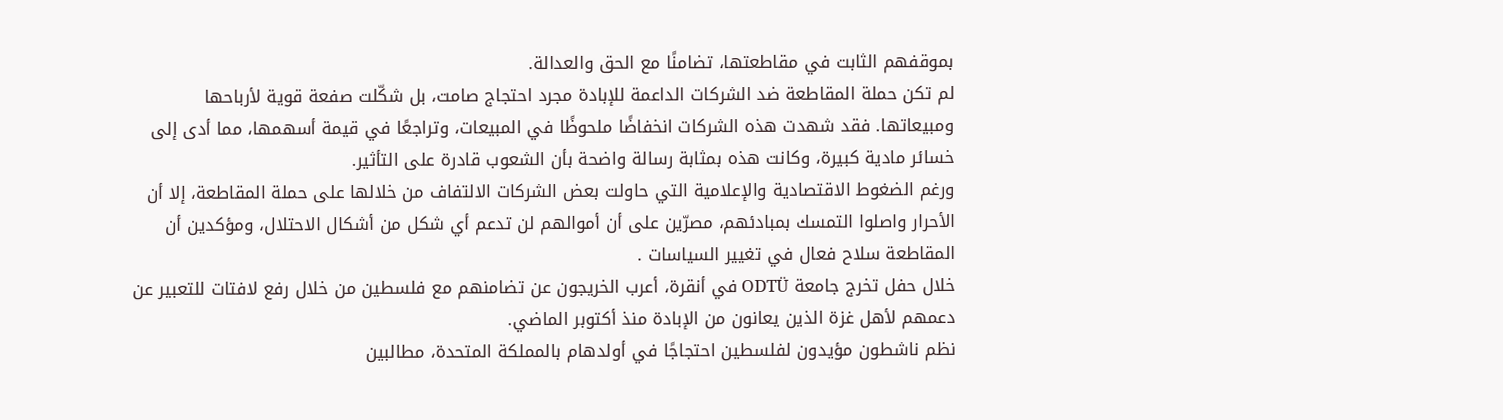بموقفهم الثابت في مقاطعتها، تضامنًا مع الحق والعدالة.
لم تكن حملة المقاطعة ضد الشركات الداعمة للإبادة مجرد احتجاج صامت، بل شكّلت صفعة قوية لأرباحها ومبيعاتها. فقد شهدت هذه الشركات انخفاضًا ملحوظًا في المبيعات، وتراجعًا في قيمة أسهمها، مما أدى إلى خسائر مادية كبيرة، وكانت هذه بمثابة رسالة واضحة بأن الشعوب قادرة على التأثير.
ورغم الضغوط الاقتصادية والإعلامية التي حاولت بعض الشركات الالتفاف من خلالها على حملة المقاطعة، إلا أن الأحرار واصلوا التمسك بمبادئهم، مصرّين على أن أموالهم لن تدعم أي شكل من أشكال الاحتلال، ومؤكدين أن المقاطعة سلاح فعال في تغيير السياسات .
خلال حفل تخرج جامعة ODTÜ في أنقرة، أعرب الخريجون عن تضامنهم مع فلسطين من خلال رفع لافتات للتعبير عن دعمهم لأهل غزة الذين يعانون من الإبادة منذ أكتوبر الماضي.
نظم ناشطون مؤيدون لفلسطين احتجاجًا في أولدهام بالمملكة المتحدة، مطالبين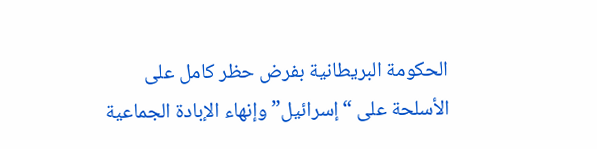الحكومة البريطانية بفرض حظر كامل على الأسلحة على “إسرائيل” وإنهاء الإبادة الجماعية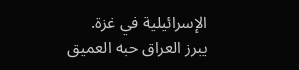الإسرائيلية في غزة.
يبرز العراق حبه العميق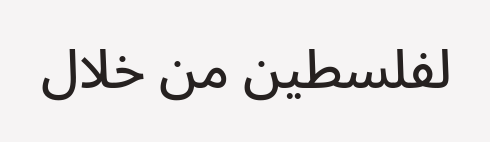لفلسطين من خلال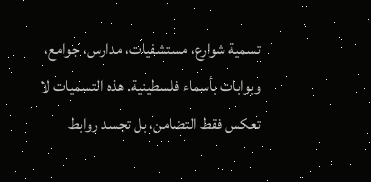تسمية شوارع، مستشفيات، مدارس، جوامع، وبوابات بأسماء فلسطينية. هذه التسميات لا تعكس فقط التضامن، بل تجسد روابط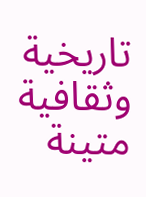تاريخية وثقافية متينة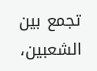تجمع بين الشعبين،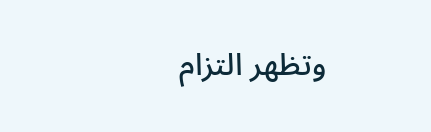وتظهر التزام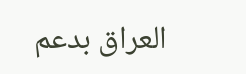العراق بدعم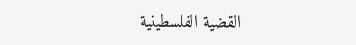القضية الفلسطينية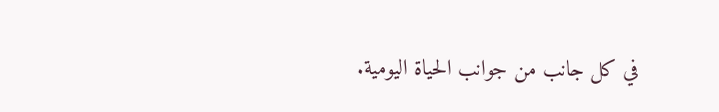في كل جانب من جوانب الحياة اليومية.